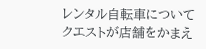レンタル自転車について
クエストが店舗をかまえ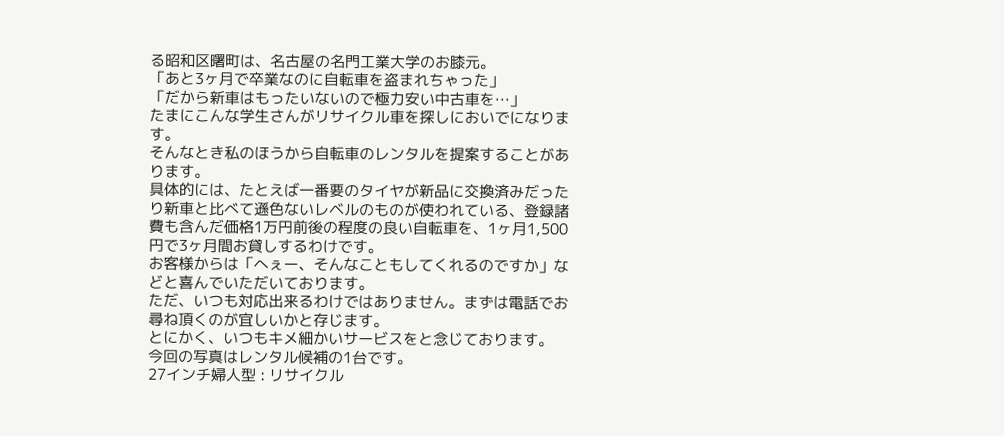る昭和区曙町は、名古屋の名門工業大学のお膝元。
「あと3ヶ月で卒業なのに自転車を盗まれちゃった」
「だから新車はもったいないので極力安い中古車を…」
たまにこんな学生さんがリサイクル車を探しにおいでになります。
そんなとき私のほうから自転車のレンタルを提案することがあります。
具体的には、たとえば一番要のタイヤが新品に交換済みだったり新車と比べて遜色ないレベルのものが使われている、登録諸費も含んだ価格1万円前後の程度の良い自転車を、1ヶ月1,500円で3ヶ月間お貸しするわけです。
お客様からは「へぇー、そんなこともしてくれるのですか」などと喜んでいただいております。
ただ、いつも対応出来るわけではありません。まずは電話でお尋ね頂くのが宜しいかと存じます。
とにかく、いつもキメ細かいサービスをと念じております。
今回の写真はレンタル候補の1台です。
27インチ婦人型 : リサイクル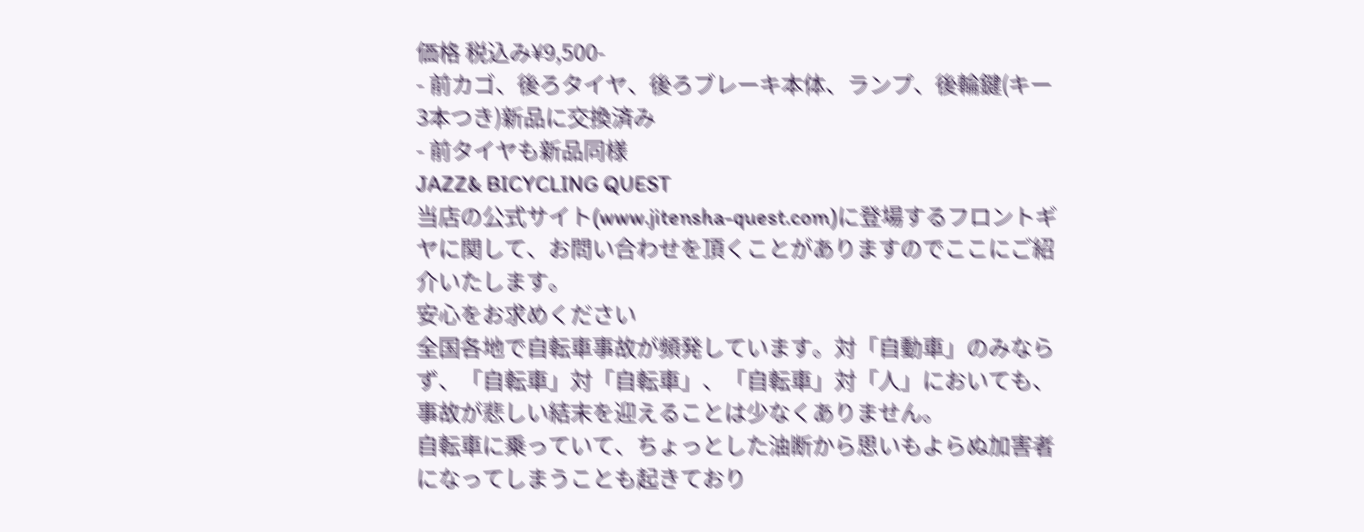価格 税込み¥9,500-
- 前カゴ、後ろタイヤ、後ろブレーキ本体、ランプ、後輪鍵(キー3本つき)新品に交換済み
- 前タイヤも新品同様
JAZZ& BICYCLING QUEST
当店の公式サイト(www.jitensha-quest.com)に登場するフロントギヤに関して、お問い合わせを頂くことがありますのでここにご紹介いたします。
安心をお求めください
全国各地で自転車事故が頻発しています。対「自動車」のみならず、「自転車」対「自転車」、「自転車」対「人」においても、事故が悲しい結末を迎えることは少なくありません。
自転車に乗っていて、ちょっとした油断から思いもよらぬ加害者になってしまうことも起きており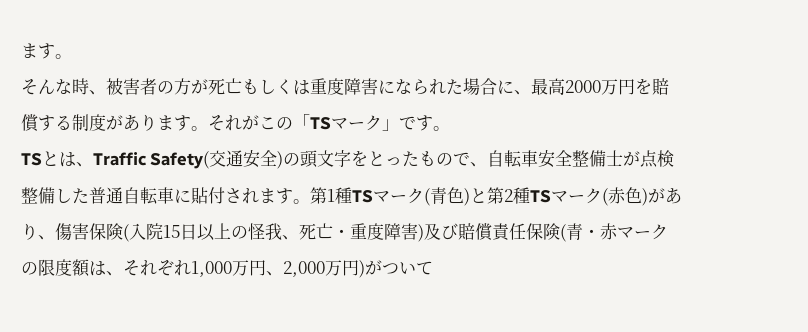ます。
そんな時、被害者の方が死亡もしくは重度障害になられた場合に、最高2000万円を賠償する制度があります。それがこの「TSマーク」です。
TSとは、Traffic Safety(交通安全)の頭文字をとったもので、自転車安全整備士が点検整備した普通自転車に貼付されます。第1種TSマーク(青色)と第2種TSマーク(赤色)があり、傷害保険(入院15日以上の怪我、死亡・重度障害)及び賠償責任保険(青・赤マークの限度額は、それぞれ1,000万円、2,000万円)がついて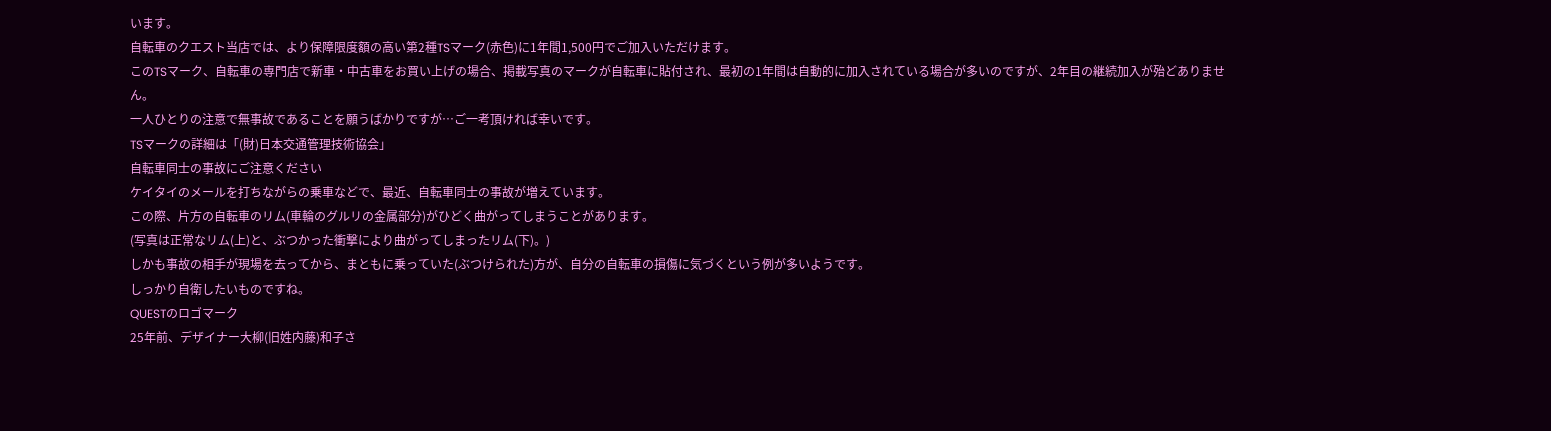います。
自転車のクエスト当店では、より保障限度額の高い第2種TSマーク(赤色)に1年間1,500円でご加入いただけます。
このTSマーク、自転車の専門店で新車・中古車をお買い上げの場合、掲載写真のマークが自転車に貼付され、最初の1年間は自動的に加入されている場合が多いのですが、2年目の継続加入が殆どありません。
一人ひとりの注意で無事故であることを願うばかりですが…ご一考頂ければ幸いです。
TSマークの詳細は「(財)日本交通管理技術協会」
自転車同士の事故にご注意ください
ケイタイのメールを打ちながらの乗車などで、最近、自転車同士の事故が増えています。
この際、片方の自転車のリム(車輪のグルリの金属部分)がひどく曲がってしまうことがあります。
(写真は正常なリム(上)と、ぶつかった衝撃により曲がってしまったリム(下)。)
しかも事故の相手が現場を去ってから、まともに乗っていた(ぶつけられた)方が、自分の自転車の損傷に気づくという例が多いようです。
しっかり自衛したいものですね。
QUESTのロゴマーク
25年前、デザイナー大柳(旧姓内藤)和子さ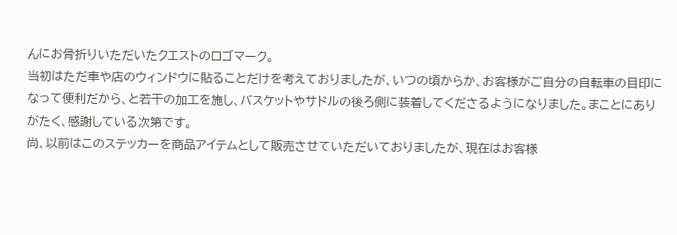んにお骨折りいただいたクエストのロゴマーク。
当初はただ車や店のウィンドウに貼ることだけを考えておりましたが、いつの頃からか、お客様がご自分の自転車の目印になって便利だから、と若干の加工を施し、バスケットやサドルの後ろ側に装着してくださるようになりました。まことにありがたく、感謝している次第です。
尚、以前はこのステッカーを商品アイテムとして販売させていただいておりましたが、現在はお客様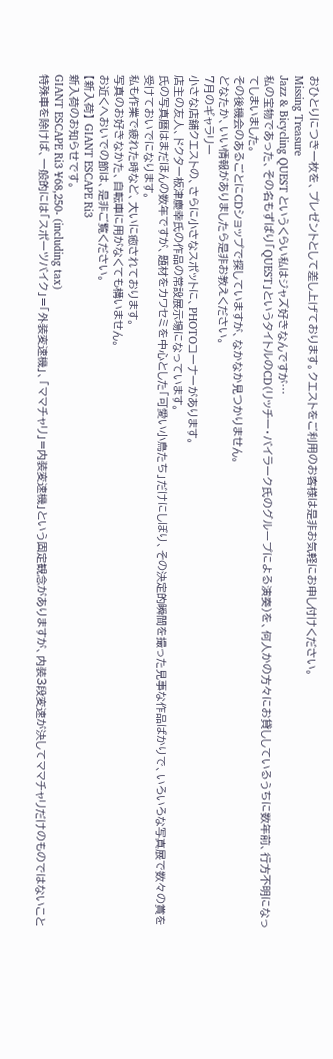おひとりにつき一枚を、プレゼントとして差し上げております。クエストをご利用のお客様は是非お気軽にお申し付けください。
Missing Treasure
Jazz & Bicycling QUEST というくらい私はジャズ好きなんですが…
私の宝物であった、その名もずばり「QUEST」というタイトルのCD(リッチー・バイラーク氏のグループによる演奏)を、何人かの方々にお貸ししているうちに数年前、行方不明になってしまいました。
その後機会のあるごとにCDショップで探していますが、なかなか見つかりません。
どなたか、いい情報がありましたら是非お教えください。
7月のギャラリー
小さな店舗クエストの、さらに小さなスポットに、PHOTOコーナーがあります。
店主の友人、ドクター板津慶幸氏の作品の常設展示場になっています。
氏の写真暦はまだほんの数年ですが、題材をカワセミを中心とした「可愛い小鳥たち」だけにしぼり、その決定的瞬間を撮った見事な作品ばかりで、いろいろな写真展で数々の賞を受けておいでになります。
私も作業で疲れた時など、大いに癒されております。
写真のお好きなかた、自転車に用がなくても構いません。
お近くへおいでの節は、是非ご覧ください。
【新入荷】 GIANT ESCAPE Ri3
新入荷のお知らせです。
GIANT ESCAPE Ri3 ¥68,250- (including tax)
特殊車を除けば、一般的には「スポーツバイク」=「外装変速機」、「ママチャリ」=内装変速機」という固定観念がありますが、内装3段変速が決してママチャリだけのものではないこと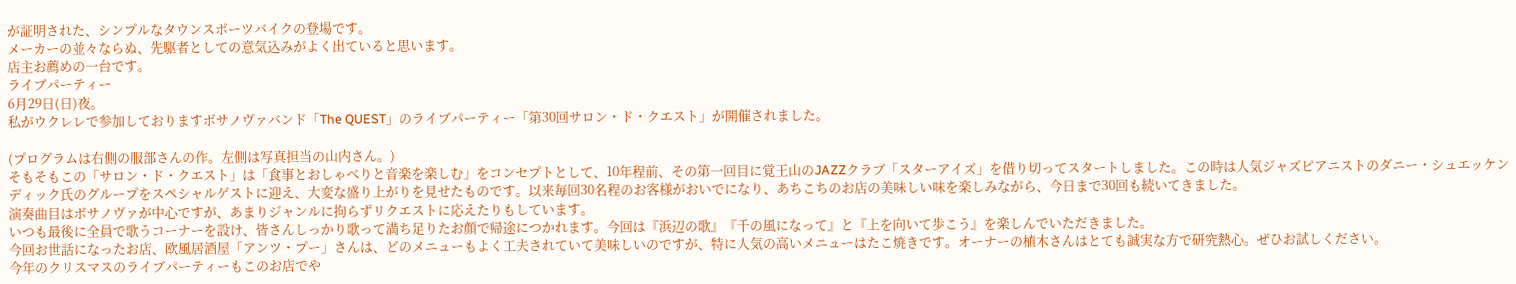が証明された、シンプルなタウンスポーツバイクの登場です。
メーカーの並々ならぬ、先駆者としての意気込みがよく出ていると思います。
店主お薦めの一台です。
ライブパーティー
6月29日(日)夜。
私がウクレレで参加しておりますボサノヴァバンド「The QUEST」のライブパーティー「第30回サロン・ド・クエスト」が開催されました。

(プログラムは右側の服部さんの作。左側は写真担当の山内さん。)
そもそもこの「サロン・ド・クエスト」は「食事とおしゃべりと音楽を楽しむ」をコンセプトとして、10年程前、その第一回目に覚王山のJAZZクラブ「スターアイズ」を借り切ってスタートしました。この時は人気ジャズピアニストのダニー・シュエッケンディック氏のグループをスペシャルゲストに迎え、大変な盛り上がりを見せたものです。以来毎回30名程のお客様がおいでになり、あちこちのお店の美味しい味を楽しみながら、今日まで30回も続いてきました。
演奏曲目はボサノヴァが中心ですが、あまりジャンルに拘らずリクエストに応えたりもしています。
いつも最後に全員で歌うコーナーを設け、皆さんしっかり歌って満ち足りたお顔で帰途につかれます。今回は『浜辺の歌』『千の風になって』と『上を向いて歩こう』を楽しんでいただきました。
今回お世話になったお店、欧風居酒屋「アンツ・プー」さんは、どのメニューもよく工夫されていて美味しいのですが、特に人気の高いメニューはたこ焼きです。オーナーの植木さんはとても誠実な方で研究熱心。ぜひお試しください。
今年のクリスマスのライブパーティーもこのお店でや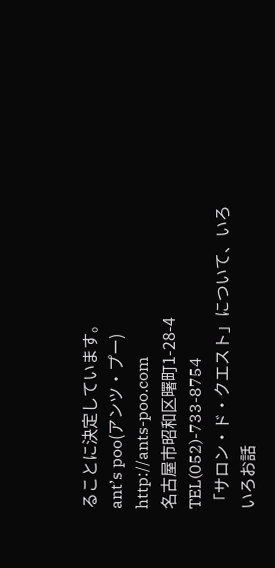ることに決定しています。
ant’s poo(アンツ・プー)
http://ants-poo.com
名古屋市昭和区曙町1-28-4
TEL(052)-733-8754
「サロン・ド・クエスト」について、いろいろお話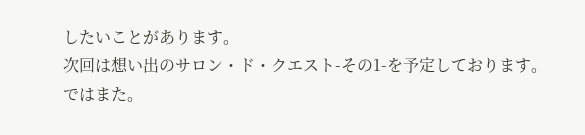したいことがあります。
次回は想い出のサロン・ド・クエスト-その1-を予定しております。
ではまた。